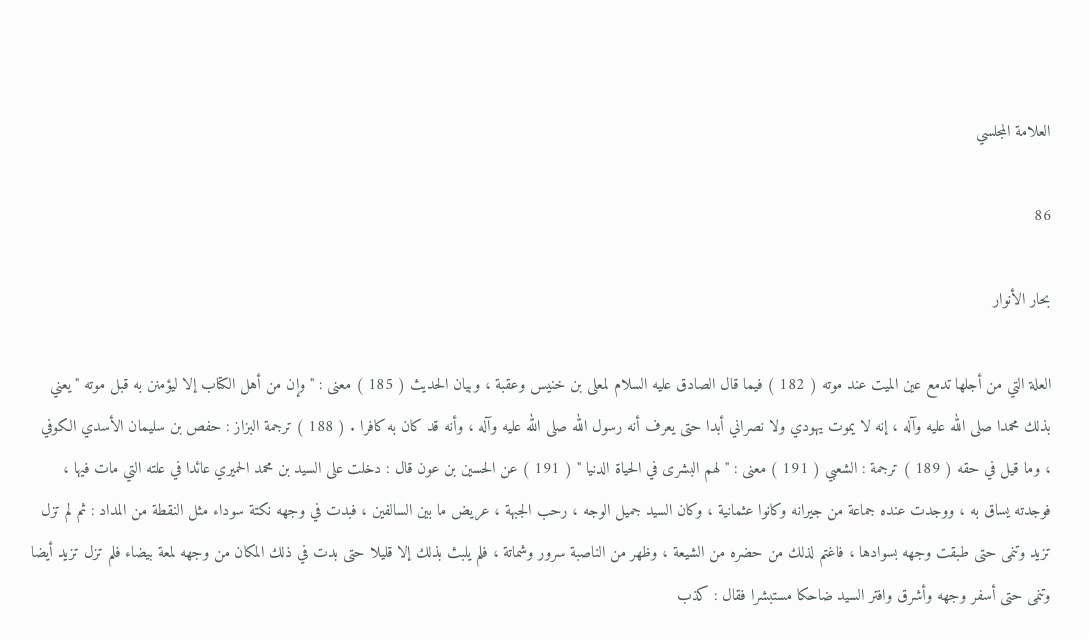العلامة المجلسي

86

بحار الأنوار

العلة التي من أجلها تدمع عين الميت عند موته ( 182 ) فيما قال الصادق عليه السلام لمعلى بن خنيس وعقبة ، وبيان الحديث ( 185 ) معنى : " وإن من أهل الكتاب إلا ليؤمنن به قبل موته " يعني بذلك محمدا صلى الله عليه وآله ، إنه لا يموت يهودي ولا نصراني أبدا حتى يعرف أنه رسول الله صلى الله عليه وآله ، وأنه قد كان به كافرا . ( 188 ) ترجمة البزاز : حفص بن سليمان الأسدي الكوفي ، وما قيل في حقه ( 189 ) ترجمة : الشعبي ( 191 ) معنى : " لهم البشرى في الحياة الدنيا " ( 191 ) عن الحسين بن عون قال : دخلت على السيد بن محمد الحميري عائدا في علته التي مات فيها ، فوجدته يساق به ، ووجدت عنده جماعة من جيرانه وكانوا عثمانية ، وكان السيد جميل الوجه ، رحب الجبهة ، عريض ما بين السالفين ، فبدت في وجهه نكتة سوداء مثل النقطة من المداد : ثم لم تزل تزيد وتنمى حتى طبقت وجهه بسوادها ، فاغتم لذلك من حضره من الشيعة ، وظهر من الناصبة سرور وشماتة ، فلم يلبث بذلك إلا قليلا حتى بدت في ذلك المكان من وجهه لمعة بيضاء فلم تزل تزيد أيضا وتنمى حتى أسفر وجهه وأشرق وافتر السيد ضاحكا مستبشرا فقال : كذب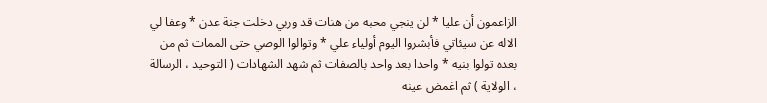الزاعمون أن عليا * لن ينجي محبه من هنات قد وربي دخلت جنة عدن * وعفا لي الاله عن سيئاتي فأبشروا اليوم أولياء علي * وتوالوا الوصي حتى الممات ثم من بعده تولوا بنيه * واحدا بعد واحد بالصفات ثم شهد الشهادات ( التوحيد ، الرسالة ، الولاية ) ثم اغمض عينه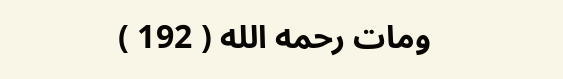ومات رحمه الله ( 192 )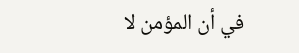في أن المؤمن لا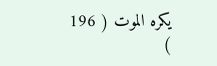يكره الموت ( 196 )